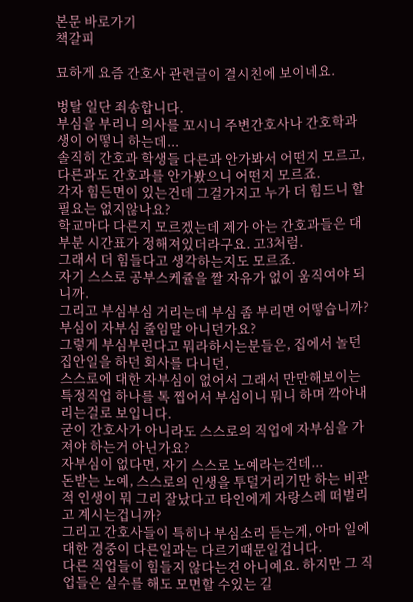본문 바로가기
책갈피

묘하게 요즘 간호사 관련글이 결시친에 보이네요.

벙탈 일단 죄송합니다.
부심을 부리니 의사를 꼬시니 주변간호사나 간호학과생이 어떻니 하는데...
솔직히 간호과 학생들 다른과 안가봐서 어떤지 모르고, 다른과도 간호과를 안가봤으니 어떤지 모르죠.
각자 힘든면이 있는건데 그걸가지고 누가 더 힘드니 할 필요는 없지않나요?
학교마다 다른지 모르겠는데 제가 아는 간호과들은 대부분 시간표가 정해져있더라구요. 고3처럼.
그래서 더 힘들다고 생각하는지도 모르죠.
자기 스스로 공부스케쥴을 짤 자유가 없이 움직여야 되니까.
그리고 부심부심 거리는데 부심 좀 부리면 어떻습니까?
부심이 자부심 줄임말 아니던가요?
그렇게 부심부린다고 뭐라하시는분들은, 집에서 놀던 집안일을 하던 회사를 다니던,
스스로에 대한 자부심이 없어서 그래서 만만해보이는 특정직업 하나를 톡 찝어서 부심이니 뭐니 하며 깍아내리는걸로 보입니다.
굳이 간호사가 아니라도 스스로의 직업에 자부심을 가져야 하는거 아닌가요?
자부심이 없다면, 자기 스스로 노예라는건데...
돈받는 노예, 스스로의 인생을 투덜거리기만 하는 비관적 인생이 뭐 그리 잘났다고 타인에게 자랑스레 떠벌리고 계시는겁니까?
그리고 간호사들이 특히나 부심소리 듣는게, 아마 일에 대한 경중이 다른일과는 다르기때문일겁니다.
다른 직업들이 힘들지 않다는건 아니예요. 하지만 그 직업들은 실수를 해도 모면할 수있는 길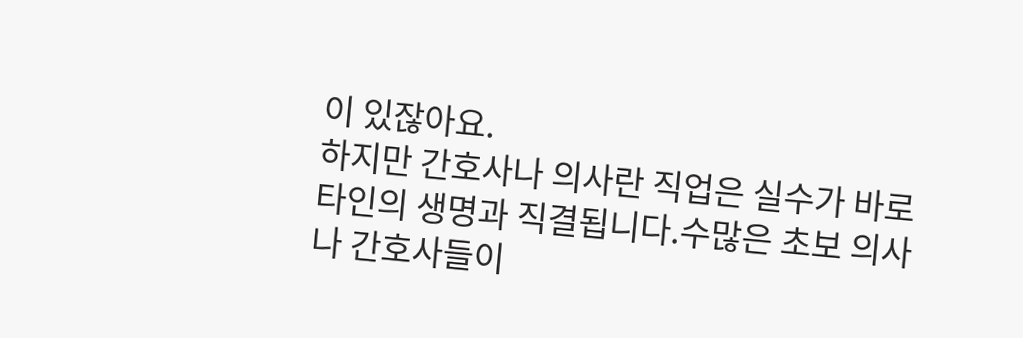이 있잖아요.
하지만 간호사나 의사란 직업은 실수가 바로 타인의 생명과 직결됩니다.수많은 초보 의사나 간호사들이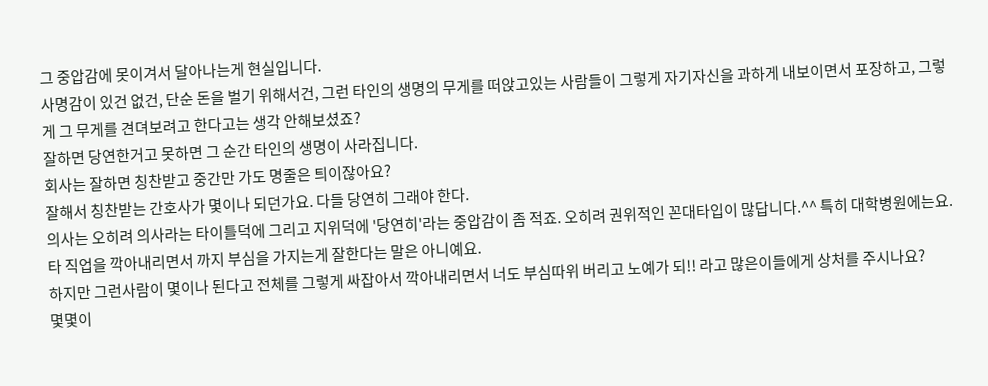그 중압감에 못이겨서 달아나는게 현실입니다.
사명감이 있건 없건, 단순 돈을 벌기 위해서건, 그런 타인의 생명의 무게를 떠앉고있는 사람들이 그렇게 자기자신을 과하게 내보이면서 포장하고, 그렇게 그 무게를 견뎌보려고 한다고는 생각 안해보셨죠?
잘하면 당연한거고 못하면 그 순간 타인의 생명이 사라집니다.
회사는 잘하면 칭찬받고 중간만 가도 명줄은 틔이잖아요?
잘해서 칭찬받는 간호사가 몇이나 되던가요. 다들 당연히 그래야 한다.
의사는 오히려 의사라는 타이틀덕에 그리고 지위덕에 '당연히'라는 중압감이 좀 적죠. 오히려 권위적인 꼰대타입이 많답니다.^^ 특히 대학병원에는요.
타 직업을 깍아내리면서 까지 부심을 가지는게 잘한다는 말은 아니예요.
하지만 그런사람이 몇이나 된다고 전체를 그렇게 싸잡아서 깍아내리면서 너도 부심따위 버리고 노예가 되!! 라고 많은이들에게 상처를 주시나요?
몇몇이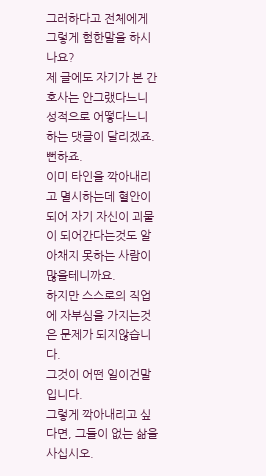그러하다고 전체에게 그렇게 험한말을 하시나요?
제 글에도 자기가 본 간호사는 안그랬다느니 성적으로 어떻다느니 하는 댓글이 달리겠죠.
뻔하죠.
이미 타인을 깍아내리고 멸시하는데 혈안이 되어 자기 자신이 괴물이 되어간다는것도 알아채지 못하는 사람이 많을테니까요.
하지만 스스로의 직업에 자부심을 가지는것은 문제가 되지않습니다.
그것이 어떤 일이건말입니다.
그렇게 깍아내리고 싶다면, 그들이 없는 삶을 사십시오.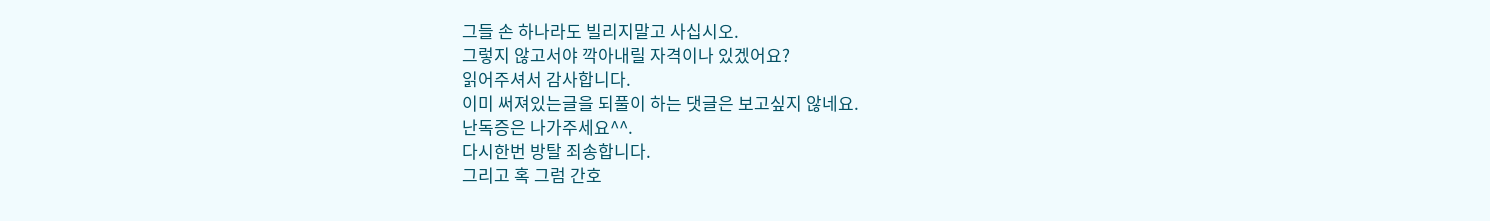그들 손 하나라도 빌리지말고 사십시오.
그렇지 않고서야 깍아내릴 자격이나 있겠어요?
읽어주셔서 감사합니다.
이미 써져있는글을 되풀이 하는 댓글은 보고싶지 않네요.
난독증은 나가주세요^^.
다시한번 방탈 죄송합니다.
그리고 혹 그럼 간호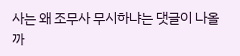사는 왜 조무사 무시하냐는 댓글이 나올까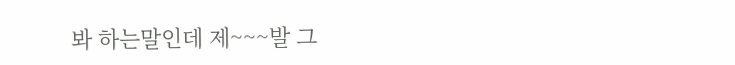봐 하는말인데 제~~~발 그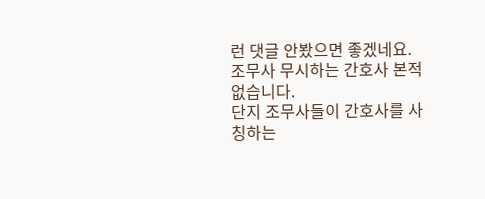런 댓글 안봤으면 좋겠네요.
조무사 무시하는 간호사 본적 없습니다.
단지 조무사들이 간호사를 사칭하는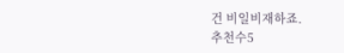건 비일비재하죠.
추천수5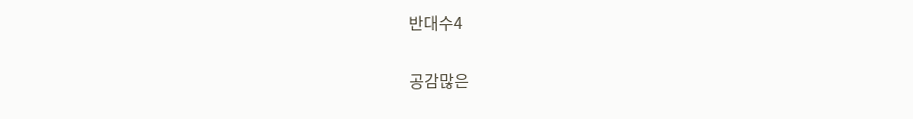반대수4

공감많은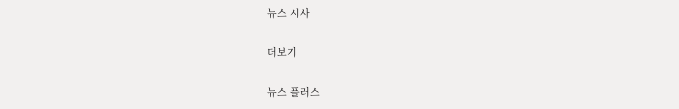뉴스 시사

더보기

뉴스 플러스